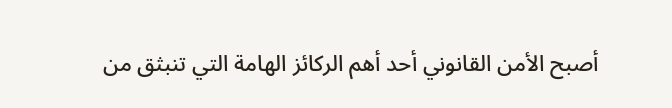أصبح الأمن القانوني أحد أهم الركائز الهامة التي تنبثق من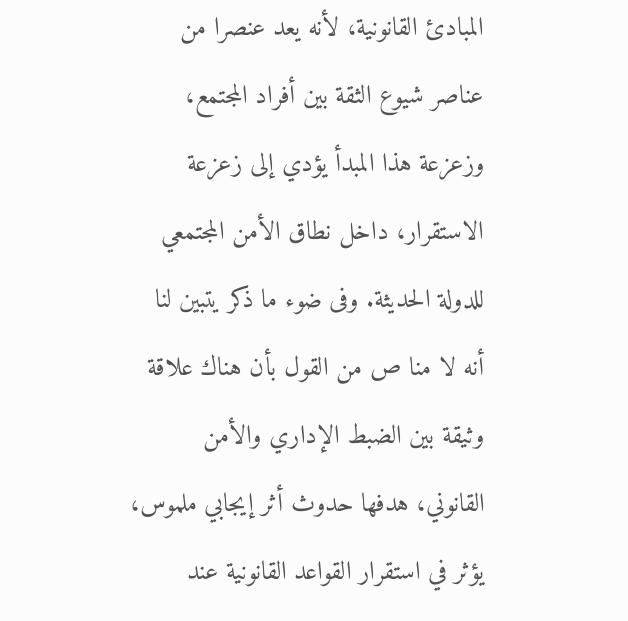المبادئ القانونية، لأنه يعد عنصرا من عناصر شيوع الثقة بين أفراد المجتمع، وزعزعة هذا المبدأ يؤدي إلى زعزعة الاستقرار، داخل نطاق الأمن المجتمعي للدولة الحديثة. وفى ضوء ما ذكر يتبين لنا أنه لا منا ص من القول بأن هناك علاقة وثيقة بين الضبط الإداري والأمن القانوني، هدفها حدوث أثر إيجابي ملموس، يؤثر في استقرار القواعد القانونية عند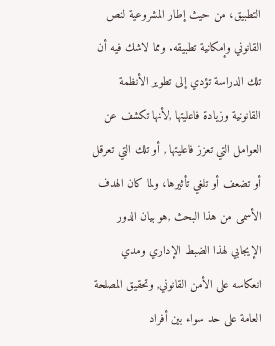التطبيق، من حيث إطار المشروعية لنص القانوني وإمكانية تطبيقه. ومما لاشك فيه أن تلك الدراسة تؤدي إلى تطوير الأنظمة القانونية وزيادة فاعليتها ,لأنها تكشف عن العوامل التي تعزز فاعليتها , أو تلك التي تعرقل أو تضعف أو تلغي تأثيرها، ولما كان الهدف الأسمى من هذا البحث ,هو بيان الدور الإيجابي لهذا الضبط الإداري ومدي انعكاسه على الأمن القانوني, وتحقيق المصلحة العامة على حد سواء بين أفراد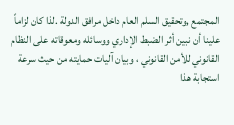المجتمع ,وتحقيق السلم العام داخل مرافق الدولة .لذا كان لزاماً علينا أن نبين أثر الضبط الإداري ووسائله ومعوقاته على النظام القانوني للأمن القانوني ، وبيان آليات حمايته من حيث سرعة استجابة هذا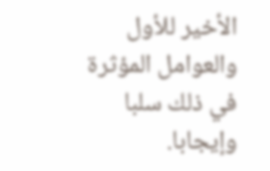الأخير للأول والعوامل المؤثرة في ذلك سلبا وإيجابا.